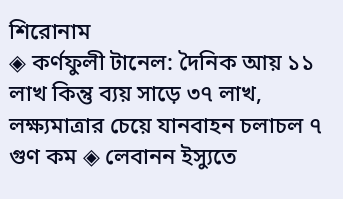শিরোনাম
◈ কর্ণফুলী টানেল: দৈনিক আয় ১১ লাখ কিন্তু ব্যয় সাড়ে ৩৭ লাখ, লক্ষ্যমাত্রার চেয়ে যানবাহন চলাচল ৭ গুণ কম ◈ লেবানন ইস্যুতে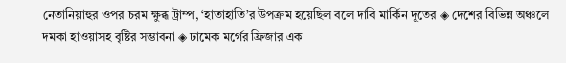নেতানিয়াহুর ওপর চরম ক্ষুব্ধ ট্রাম্প, ‘হাতাহাতি’র উপক্রম হয়েছিল বলে দাবি মার্কিন দূতের ◈ দেশের বিভিন্ন অঞ্চলে দমকা হাওয়াসহ বৃষ্টির সম্ভাবনা ◈ ঢামেক মর্গের ফ্রিজার এক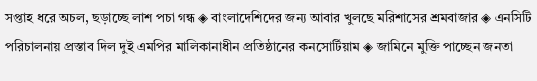সপ্তাহ ধরে অচল, ছড়াচ্ছে লাশ পচা গন্ধ ◈ বাংলাদেশিদের জন্য আবার খুলছে মরিশাসের শ্রমবাজার ◈ এনসিটি পরিচালনায় প্রস্তাব দিল দুই এমপির মালিকানাধীন প্রতিষ্ঠানের কনসোর্টিয়াম ◈ জামিনে মুক্তি পাচ্ছেন জনতা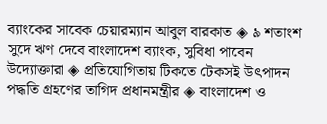ব্যাংকের সাবেক চেয়ারম্যান আবুল বারকাত ◈ ৯ শতাংশ সুদে ঋণ দেবে বাংলাদেশ ব্যাংক, সুবিধা পাবেন উদ্যোক্তারা ◈ প্রতিযোগিতায় টিকতে টেকসই উৎপাদন পদ্ধতি গ্রহণের তাগিদ প্রধানমন্ত্রীর ◈ বাংলাদেশ ও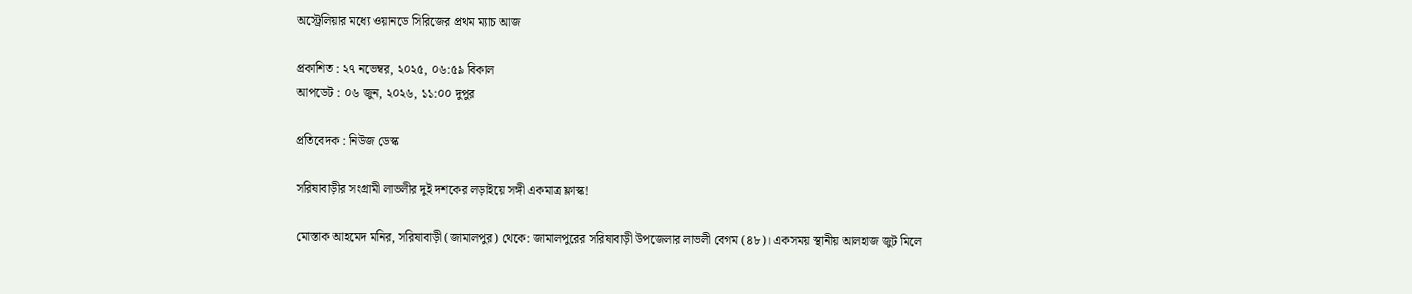অস্ট্রেলিয়ার ম‌ধ্যে ওয়ান‌ডে সিরিজের প্রথম ম‌্যাচ আজ

প্রকাশিত : ২৭ নভেম্বর, ২০২৫, ০৬:৫৯ বিকাল
আপডেট : ০৬ জুন, ২০২৬, ১১:০০ দুপুর

প্রতিবেদক : নিউজ ডেস্ক

সরিষাবাড়ীর সংগ্রামী লাভলীর দুই দশকের লড়াইয়ে সঙ্গী একমাত্র ফ্লাস্ক!

মোস্তাক আহমেদ মনির, সরিষাবাড়ী (জামালপুর) থেকে: জামালপুরের সরিষাবাড়ী উপজেলার লাভলী বেগম (৪৮)। একসময় স্থানীয় আলহাজ জুট মিলে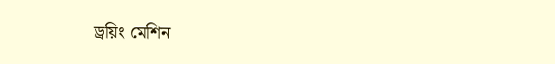ড্রয়িং মেশিন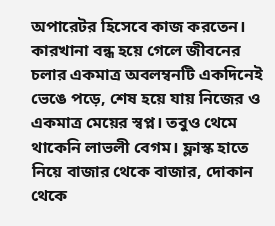অপারেটর হিসেবে কাজ করতেন। কারখানা বন্ধ হয়ে গেলে জীবনের চলার একমাত্র অবলম্বনটি একদিনেই ভেঙে পড়ে, শেষ হয়ে যায় নিজের ও একমাত্র মেয়ের স্বপ্ন। তবুও থেমে থাকেনি লাভলী বেগম। ফ্লাস্ক হাতে নিয়ে বাজার থেকে বাজার, দোকান থেকে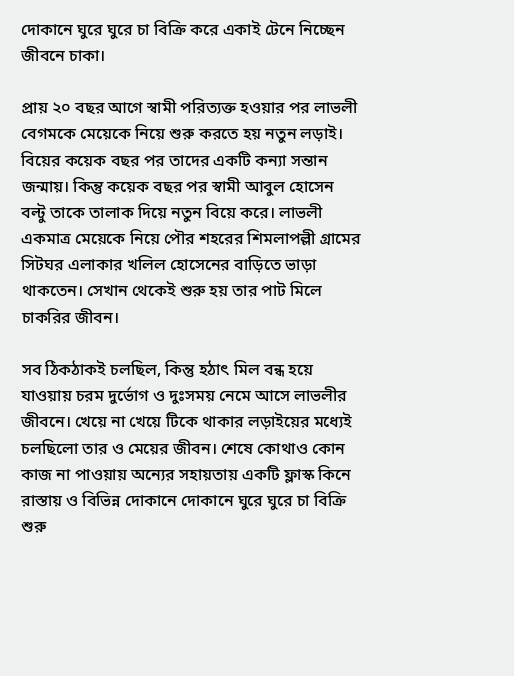দোকানে ঘুরে ঘুরে চা বিক্রি করে একাই টেনে নিচ্ছেন জীবনে চাকা।

প্রায় ২০ বছর আগে স্বামী পরিত্যক্ত হওয়ার পর লাভলী বেগমকে মেয়েকে নিয়ে শুরু করতে হয় নতুন লড়াই। বিয়ের কয়েক বছর পর তাদের একটি কন্যা সন্তান জন্মায়। কিন্তু কয়েক বছর পর স্বামী আবুল হোসেন বল্টু তাকে তালাক দিয়ে নতুন বিয়ে করে। লাভলী একমাত্র মেয়েকে নিয়ে পৌর শহরের শিমলাপল্লী গ্রামের সিটঘর এলাকার খলিল হোসেনের বাড়িতে ভাড়া থাকতেন। সেখান থেকেই শুরু হয় তার পাট মিলে চাকরির জীবন।

সব ঠিকঠাকই চলছিল, কিন্তু হঠাৎ মিল বন্ধ হয়ে যাওয়ায় চরম দুর্ভোগ ও দুঃসময় নেমে আসে লাভলীর জীবনে। খেয়ে না খেয়ে টিকে থাকার লড়াইয়ের মধ্যেই চলছিলো তার ও মেয়ের জীবন। শেষে কোথাও কোন কাজ না পাওয়ায় অন্যের সহায়তায় একটি ফ্লাস্ক কিনে রাস্তায় ও বিভিন্ন দোকানে দোকানে ঘুরে ঘুরে চা বিক্রি শুরু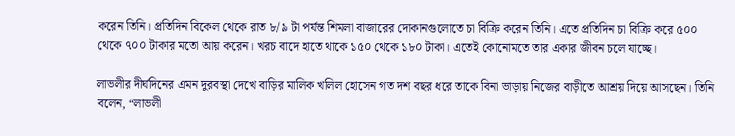করেন তিনি। প্রতিদিন বিকেল থেকে রাত ৮/৯ টা পর্যন্ত শিমলা বাজারের দোকানগুলোতে চা বিক্রি করেন তিনি। এতে প্রতিদিন চা বিক্রি করে ৫০০ থেকে ৭০০ টাকার মতো আয় করেন। খরচ বাদে হাতে থাকে ১৫০ থেকে ১৮০ টাকা। এতেই কোনোমতে তার একার জীবন চলে যাচ্ছে।

লাভলীর দীর্ঘদিনের এমন দুরবস্থা দেখে বাড়ির মালিক খলিল হোসেন গত দশ বছর ধরে তাকে বিনা ভাড়ায় নিজের বাড়ীতে আশ্রয় দিয়ে আসছেন। তিনি বলেন, “লাভলী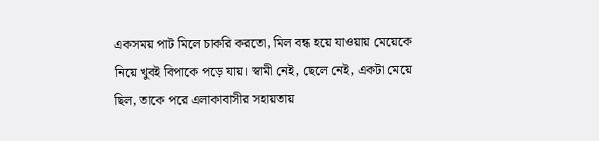একসময় পাট মিলে চাকরি করতো, মিল বন্ধ হয়ে যাওয়ায় মেয়েকে নিয়ে খুবই বিপাকে পড়ে যায়। স্বামী নেই, ছেলে নেই, একটা মেয়ে ছিল, তাকে পরে এলাকাবাসীর সহায়তায়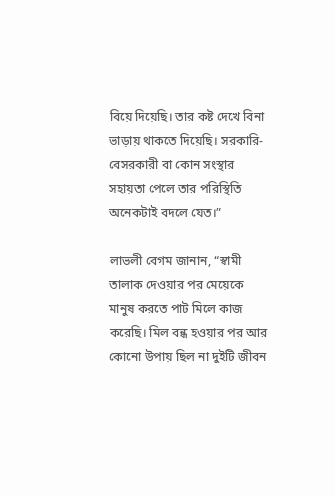বিয়ে দিয়েছি। তার কষ্ট দেখে বিনা ভাড়ায় থাকতে দিয়েছি। সরকারি-বেসরকারী বা কোন সংস্থার সহায়তা পেলে তার পরিস্থিতি অনেকটাই বদলে যেত।”

লাভলী বেগম জানান, “স্বামী তালাক দেওয়ার পর মেয়েকে মানুষ করতে পাট মিলে কাজ করেছি। মিল বন্ধ হওয়ার পর আর কোনো উপায় ছিল না দুইটি জীবন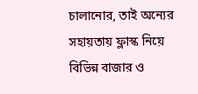চালানোর, তাই অন্যের সহায়তায় ফ্লাস্ক নিয়ে বিভিন্ন বাজার ও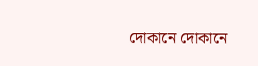দোকানে দোকানে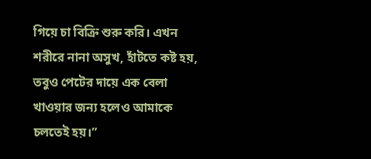গিয়ে চা বিক্রি শুরু করি। এখন শরীরে নানা অসুখ, হাঁটতে কষ্ট হয়, তবুও পেটের দায়ে এক বেলা খাওয়ার জন্য হলেও আমাকে চলতেই হয়।”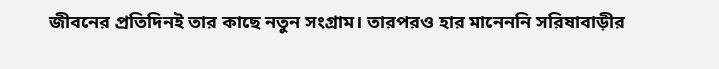জীবনের প্রতিদিনই তার কাছে নতুন সংগ্রাম। তারপরও হার মানেননি সরিষাবাড়ীর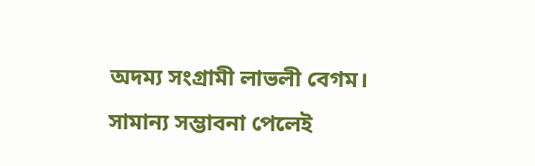অদম্য সংগ্রামী লাভলী বেগম। সামান্য সম্ভাবনা পেলেই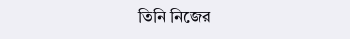তিনি নিজের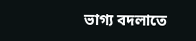ভাগ্য বদলাতে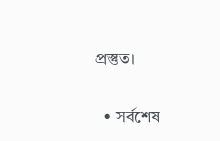প্রস্তুত।

  • সর্বশেষ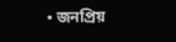• জনপ্রিয়